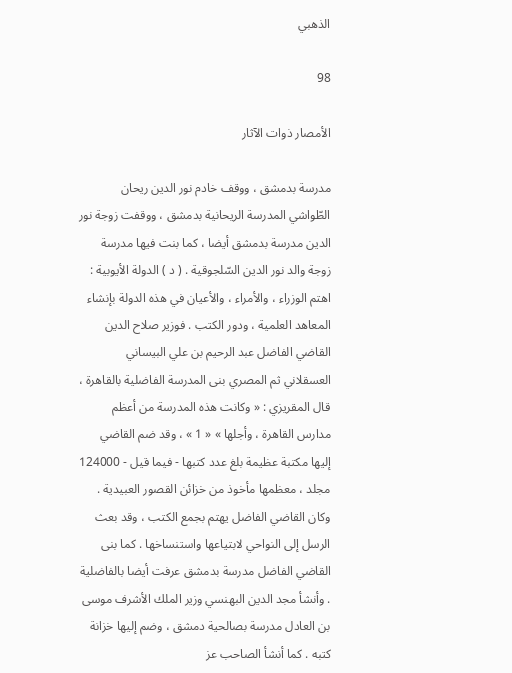الذهبي

98

الأمصار ذوات الآثار

مدرسة بدمشق ، ووقف خادم نور الدين ريحان الطّواشي المدرسة الريحانية بدمشق ، ووقفت زوجة نور الدين مدرسة بدمشق أيضا ، كما بنت فيها مدرسة زوجة والد نور الدين السّلجوقية . ( د ) الدولة الأيوبية : اهتم الوزراء ، والأمراء ، والأعيان في هذه الدولة بإنشاء المعاهد العلمية ، ودور الكتب . فوزير صلاح الدين القاضي الفاضل عبد الرحيم بن علي البيساني العسقلاني ثم المصري بنى المدرسة الفاضلية بالقاهرة ، قال المقريزي : « وكانت هذه المدرسة من أعظم مدارس القاهرة ، وأجلها » « 1 » ، وقد ضم القاضي إليها مكتبة عظيمة بلغ عدد كتبها - فيما قيل - 124000 مجلد ، معظمها مأخوذ من خزائن القصور العبيدية . وكان القاضي الفاضل يهتم بجمع الكتب ، وقد بعث الرسل إلى النواحي لابتياعها واستنساخها . كما بنى القاضي الفاضل مدرسة بدمشق عرفت أيضا بالفاضلية . وأنشأ مجد الدين البهنسي وزير الملك الأشرف موسى بن العادل مدرسة بصالحية دمشق ، وضم إليها خزانة كتبه . كما أنشأ الصاحب عز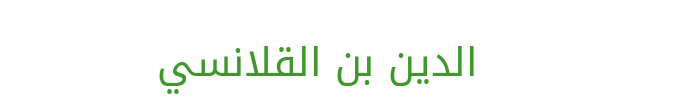الدين بن القلانسي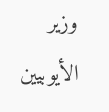وزير الأيوبيين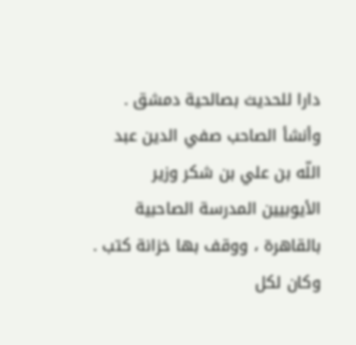دارا للحديث بصالحية دمشق . وأنشأ الصاحب صفي الدين عبد اللّه بن علي بن شكر وزير الأيوبيين المدرسة الصاحبية بالقاهرة ، ووقف بها خزانة كتب . وكان لكل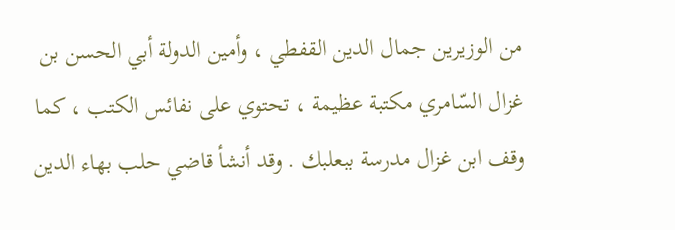من الوزيرين جمال الدين القفطي ، وأمين الدولة أبي الحسن بن غزال السّامري مكتبة عظيمة ، تحتوي على نفائس الكتب ، كما وقف ابن غزال مدرسة ببعلبك . وقد أنشأ قاضي حلب بهاء الدين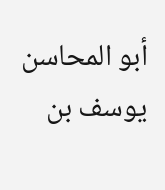أبو المحاسن يوسف بن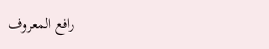رافع المعروف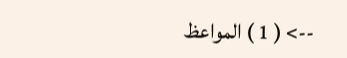--> ( 1 ) المواعظ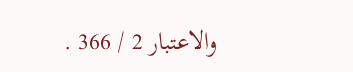والاعتبار 2 / 366 .